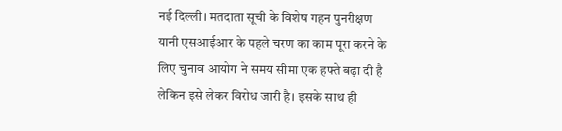नई दिल्ली। मतदाता सूची के विशेष गहन पुनरीक्षण यानी एसआईआर के पहले चरण का काम पूरा करने के लिए चुनाव आयोग ने समय सीमा एक हफ्ते बढ़ा दी है लेकिन इसे लेकर विरोध जारी है। इसके साथ ही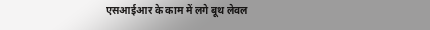एसआईआर के काम में लगे बूथ लेवल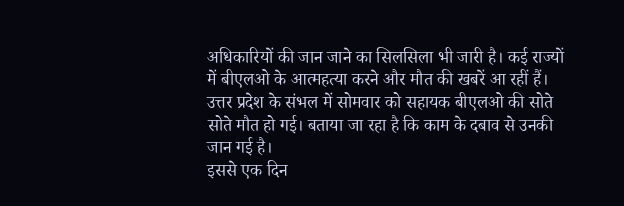अधिकारियों की जान जाने का सिलसिला भी जारी है। कई राज्यों में बीएलओ के आत्महत्या करने और मौत की खबरें आ रहीं हैं। उत्तर प्रदेश के संभल में सोमवार को सहायक बीएलओ की सोते सोते मौत हो गई। बताया जा रहा है कि काम के दबाव से उनकी जान गई है।
इससे एक दिन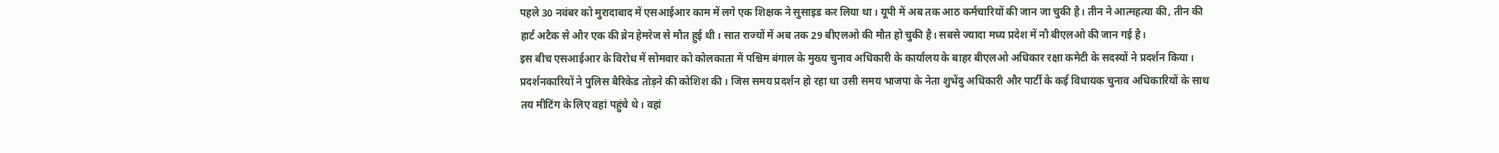पहले 30 नवंबर को मुरादाबाद में एसआईआर काम में लगे एक शिक्षक ने सुसाइड कर लिया था। यूपी में अब तक आठ कर्मचारियों की जान जा चुकी है। तीन ने आत्महत्या की, तीन की हार्ट अटैक से और एक की ब्रेन हेमरेज से मौत हुई थी। सात राज्यों में अब तक 29 बीएलओ की मौत हो चुकी है। सबसे ज्यादा मध्य प्रदेश में नौ बीएलओ की जान गई है।
इस बीच एसआईआर के विरोध में सोमवार को कोलकाता में पश्चिम बंगाल के मुख्य चुनाव अधिकारी के कार्यालय के बाहर बीएलओ अधिकार रक्षा कमेटी के सदस्यों ने प्रदर्शन किया। प्रदर्शनकारियों ने पुलिस बैरिकेड तोड़ने की कोशिश की। जिस समय प्रदर्शन हो रहा था उसी समय भाजपा के नेता शुभेंदु अधिकारी और पार्टी के कई विधायक चुनाव अधिकारियों के साथ तय मीटिंग के लिए वहां पहुंचे थे। वहां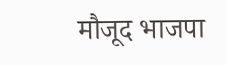मौजूद भाजपा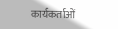कार्यकर्ताओं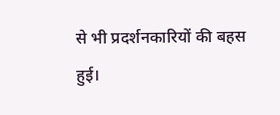से भी प्रदर्शनकारियों की बहस हुई।